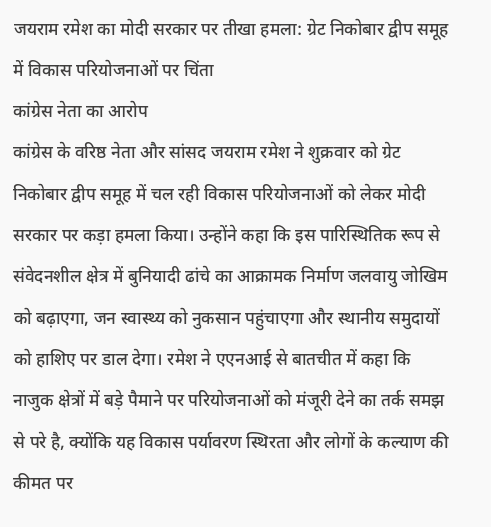जयराम रमेश का मोदी सरकार पर तीखा हमला: ग्रेट निकोबार द्वीप समूह में विकास परियोजनाओं पर चिंता
कांग्रेस नेता का आरोप
कांग्रेस के वरिष्ठ नेता और सांसद जयराम रमेश ने शुक्रवार को ग्रेट निकोबार द्वीप समूह में चल रही विकास परियोजनाओं को लेकर मोदी सरकार पर कड़ा हमला किया। उन्होंने कहा कि इस पारिस्थितिक रूप से संवेदनशील क्षेत्र में बुनियादी ढांचे का आक्रामक निर्माण जलवायु जोखिम को बढ़ाएगा, जन स्वास्थ्य को नुकसान पहुंचाएगा और स्थानीय समुदायों को हाशिए पर डाल देगा। रमेश ने एएनआई से बातचीत में कहा कि नाजुक क्षेत्रों में बड़े पैमाने पर परियोजनाओं को मंजूरी देने का तर्क समझ से परे है, क्योंकि यह विकास पर्यावरण स्थिरता और लोगों के कल्याण की कीमत पर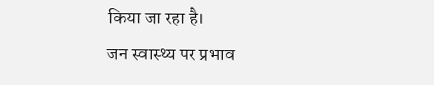किया जा रहा है।
जन स्वास्थ्य पर प्रभाव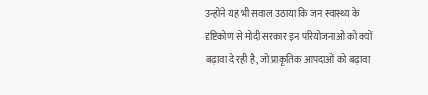उन्होंने यह भी सवाल उठाया कि जन स्वास्थ्य के दृष्टिकोण से मोदी सरकार इन परियोजनाओं को क्यों बढ़ावा दे रही है, जो प्राकृतिक आपदाओं को बढ़ावा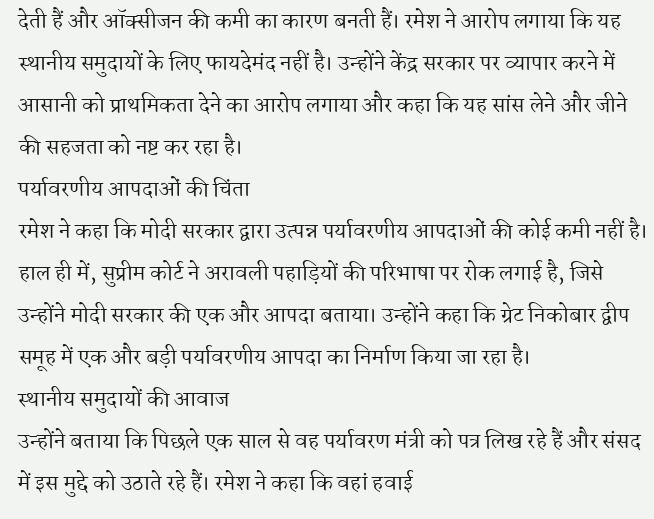देती हैं और ऑक्सीजन की कमी का कारण बनती हैं। रमेश ने आरोप लगाया कि यह स्थानीय समुदायों के लिए फायदेमंद नहीं है। उन्होंने केंद्र सरकार पर व्यापार करने में आसानी को प्राथमिकता देने का आरोप लगाया और कहा कि यह सांस लेने और जीने की सहजता को नष्ट कर रहा है।
पर्यावरणीय आपदाओं की चिंता
रमेश ने कहा कि मोदी सरकार द्वारा उत्पन्न पर्यावरणीय आपदाओं की कोई कमी नहीं है। हाल ही में, सुप्रीम कोर्ट ने अरावली पहाड़ियों की परिभाषा पर रोक लगाई है, जिसे उन्होंने मोदी सरकार की एक और आपदा बताया। उन्होंने कहा कि ग्रेट निकोबार द्वीप समूह में एक और बड़ी पर्यावरणीय आपदा का निर्माण किया जा रहा है।
स्थानीय समुदायों की आवाज
उन्होंने बताया कि पिछले एक साल से वह पर्यावरण मंत्री को पत्र लिख रहे हैं और संसद में इस मुद्दे को उठाते रहे हैं। रमेश ने कहा कि वहां हवाई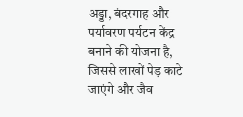अड्डा, बंदरगाह और पर्यावरण पर्यटन केंद्र बनाने की योजना है, जिससे लाखों पेड़ काटे जाएंगे और जैव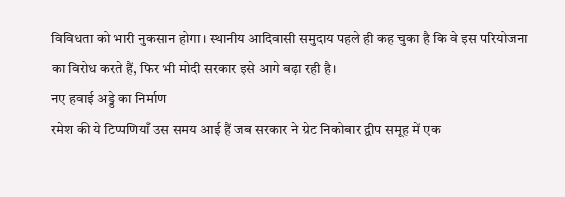विविधता को भारी नुकसान होगा। स्थानीय आदिवासी समुदाय पहले ही कह चुका है कि वे इस परियोजना का विरोध करते हैं, फिर भी मोदी सरकार इसे आगे बढ़ा रही है।
नए हवाई अड्डे का निर्माण
रमेश की ये टिप्पणियाँ उस समय आई हैं जब सरकार ने ग्रेट निकोबार द्वीप समूह में एक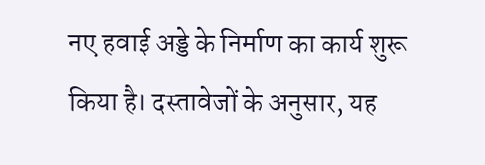नए हवाई अड्डे के निर्माण का कार्य शुरू किया है। दस्तावेजों के अनुसार, यह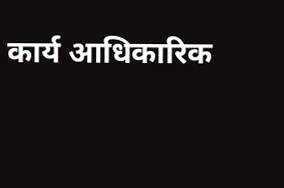कार्य आधिकारिक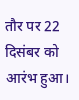तौर पर 22 दिसंबर को आरंभ हुआ।